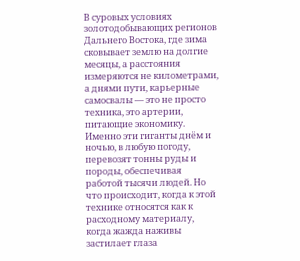В суровых условиях золотодобывающих регионов Дальнего Востока, где зима сковывает землю на долгие месяцы, а расстояния измеряются не километрами, а днями пути, карьерные самосвалы — это не просто техника, это артерии, питающие экономику. Именно эти гиганты днём и ночью, в любую погоду, перевозят тонны руды и породы, обеспечивая работой тысячи людей. Но что происходит, когда к этой технике относятся как к расходному материалу, когда жажда наживы застилает глаза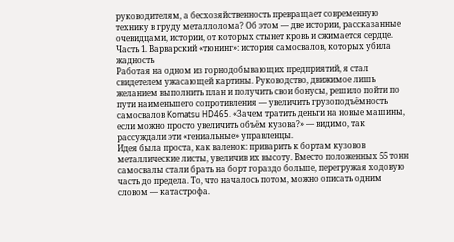руководителям, а бесхозяйственность превращает современную технику в груду металлолома? Об этом — две истории, рассказанные очевидцами, истории, от которых стынет кровь и сжимается сердце.
Часть 1. Варварский «тюнинг»: история самосвалов, которых убила жадность
Работая на одном из горнодобывающих предприятий, я стал свидетелем ужасающей картины. Руководство, движимое лишь желанием выполнить план и получить свои бонусы, решило пойти по пути наименьшего сопротивления — увеличить грузоподъёмность самосвалов Komatsu HD465. «Зачем тратить деньги на новые машины, если можно просто увеличить объём кузова?» — видимо, так рассуждали эти «гениальные» управленцы.
Идея была проста, как валенок: приварить к бортам кузовов металлические листы, увеличив их высоту. Вместо положенных 55 тонн самосвалы стали брать на борт гораздо больше, перегружая ходовую часть до предела. То, что началось потом, можно описать одним словом — катастрофа.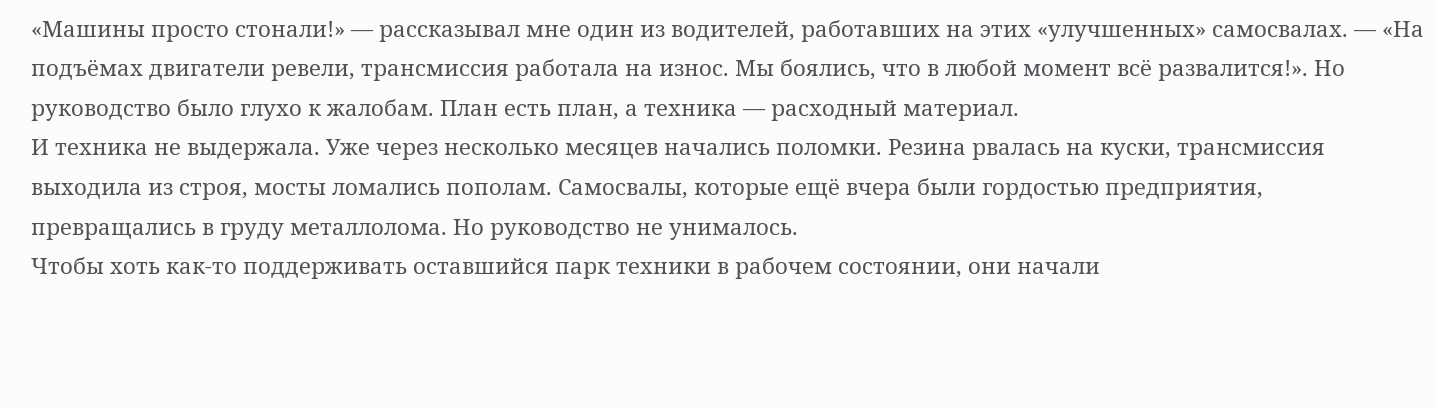«Машины просто стонали!» — рассказывал мне один из водителей, работавших на этих «улучшенных» самосвалах. — «На подъёмах двигатели ревели, трансмиссия работала на износ. Мы боялись, что в любой момент всё развалится!». Но руководство было глухо к жалобам. План есть план, а техника — расходный материал.
И техника не выдержала. Уже через несколько месяцев начались поломки. Резина рвалась на куски, трансмиссия выходила из строя, мосты ломались пополам. Самосвалы, которые ещё вчера были гордостью предприятия, превращались в груду металлолома. Но руководство не унималось.
Чтобы хоть как-то поддерживать оставшийся парк техники в рабочем состоянии, они начали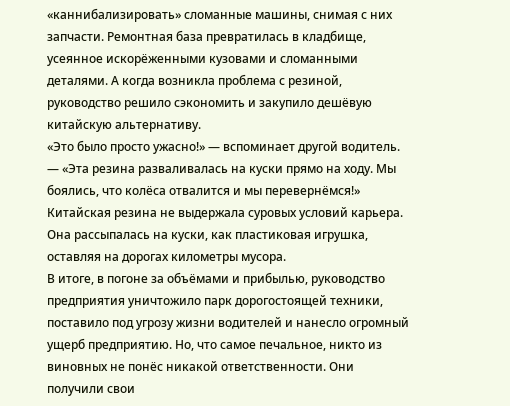«каннибализировать» сломанные машины, снимая с них запчасти. Ремонтная база превратилась в кладбище, усеянное искорёженными кузовами и сломанными деталями. А когда возникла проблема с резиной, руководство решило сэкономить и закупило дешёвую китайскую альтернативу.
«Это было просто ужасно!» — вспоминает другой водитель. — «Эта резина разваливалась на куски прямо на ходу. Мы боялись, что колёса отвалится и мы перевернёмся!» Китайская резина не выдержала суровых условий карьера. Она рассыпалась на куски, как пластиковая игрушка, оставляя на дорогах километры мусора.
В итоге, в погоне за объёмами и прибылью, руководство предприятия уничтожило парк дорогостоящей техники, поставило под угрозу жизни водителей и нанесло огромный ущерб предприятию. Но, что самое печальное, никто из виновных не понёс никакой ответственности. Они получили свои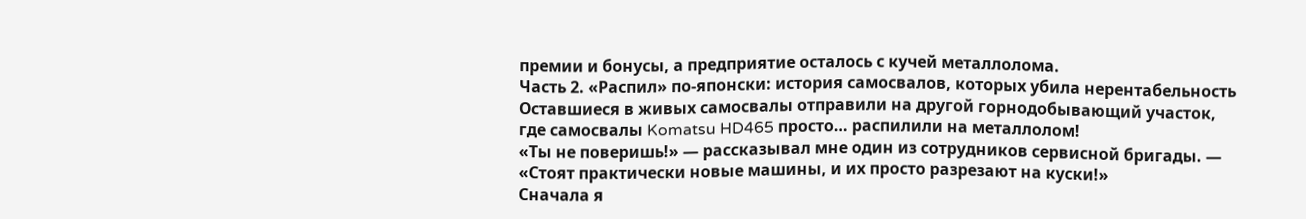премии и бонусы, а предприятие осталось с кучей металлолома.
Часть 2. «Распил» по-японски: история самосвалов, которых убила нерентабельность
Оставшиеся в живых самосвалы отправили на другой горнодобывающий участок, где самосвалы Komatsu HD465 просто… распилили на металлолом!
«Ты не поверишь!» — рассказывал мне один из сотрудников сервисной бригады. — «Стоят практически новые машины, и их просто разрезают на куски!»
Сначала я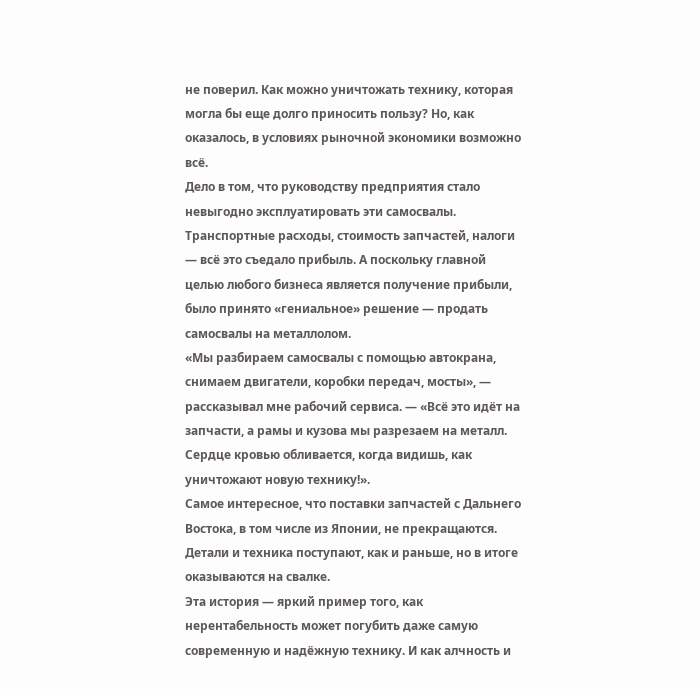не поверил. Как можно уничтожать технику, которая могла бы еще долго приносить пользу? Но, как оказалось, в условиях рыночной экономики возможно всё.
Дело в том, что руководству предприятия стало невыгодно эксплуатировать эти самосвалы. Транспортные расходы, стоимость запчастей, налоги — всё это съедало прибыль. А поскольку главной целью любого бизнеса является получение прибыли, было принято «гениальное» решение — продать самосвалы на металлолом.
«Мы разбираем самосвалы с помощью автокрана, снимаем двигатели, коробки передач, мосты», — рассказывал мне рабочий сервиса. — «Всё это идёт на запчасти, а рамы и кузова мы разрезаем на металл. Сердце кровью обливается, когда видишь, как уничтожают новую технику!».
Самое интересное, что поставки запчастей с Дальнего Востока, в том числе из Японии, не прекращаются. Детали и техника поступают, как и раньше, но в итоге оказываются на свалке.
Эта история — яркий пример того, как нерентабельность может погубить даже самую современную и надёжную технику. И как алчность и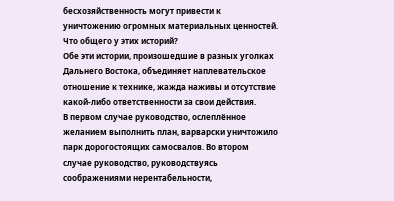бесхозяйственность могут привести к уничтожению огромных материальных ценностей.
Что общего у этих историй?
Обе эти истории, произошедшие в разных уголках Дальнего Востока, объединяет наплевательское отношение к технике, жажда наживы и отсутствие какой-либо ответственности за свои действия.
В первом случае руководство, ослеплённое желанием выполнить план, варварски уничтожило парк дорогостоящих самосвалов. Во втором случае руководство, руководствуясь соображениями нерентабельности,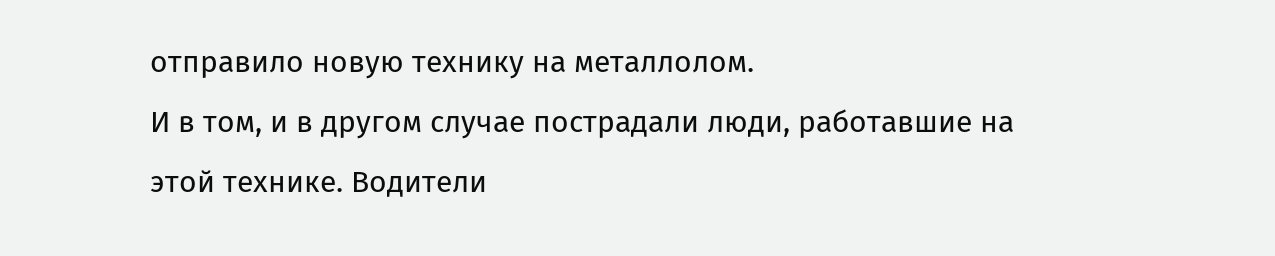отправило новую технику на металлолом.
И в том, и в другом случае пострадали люди, работавшие на этой технике. Водители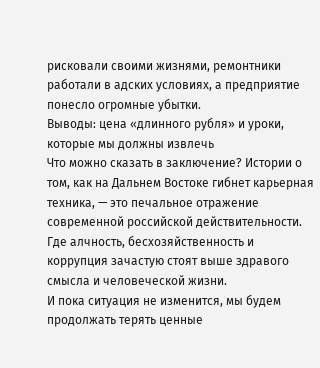рисковали своими жизнями, ремонтники работали в адских условиях, а предприятие понесло огромные убытки.
Выводы: цена «длинного рубля» и уроки, которые мы должны извлечь
Что можно сказать в заключение? Истории о том, как на Дальнем Востоке гибнет карьерная техника, — это печальное отражение современной российской действительности. Где алчность, бесхозяйственность и коррупция зачастую стоят выше здравого смысла и человеческой жизни.
И пока ситуация не изменится, мы будем продолжать терять ценные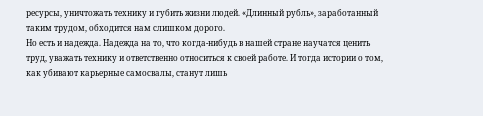ресурсы, уничтожать технику и губить жизни людей. «Длинный рубль», заработанный таким трудом, обходится нам слишком дорого.
Но есть и надежда. Надежда на то, что когда-нибудь в нашей стране научатся ценить труд, уважать технику и ответственно относиться к своей работе. И тогда истории о том, как убивают карьерные самосвалы, станут лишь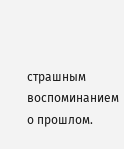страшным воспоминанием о прошлом.